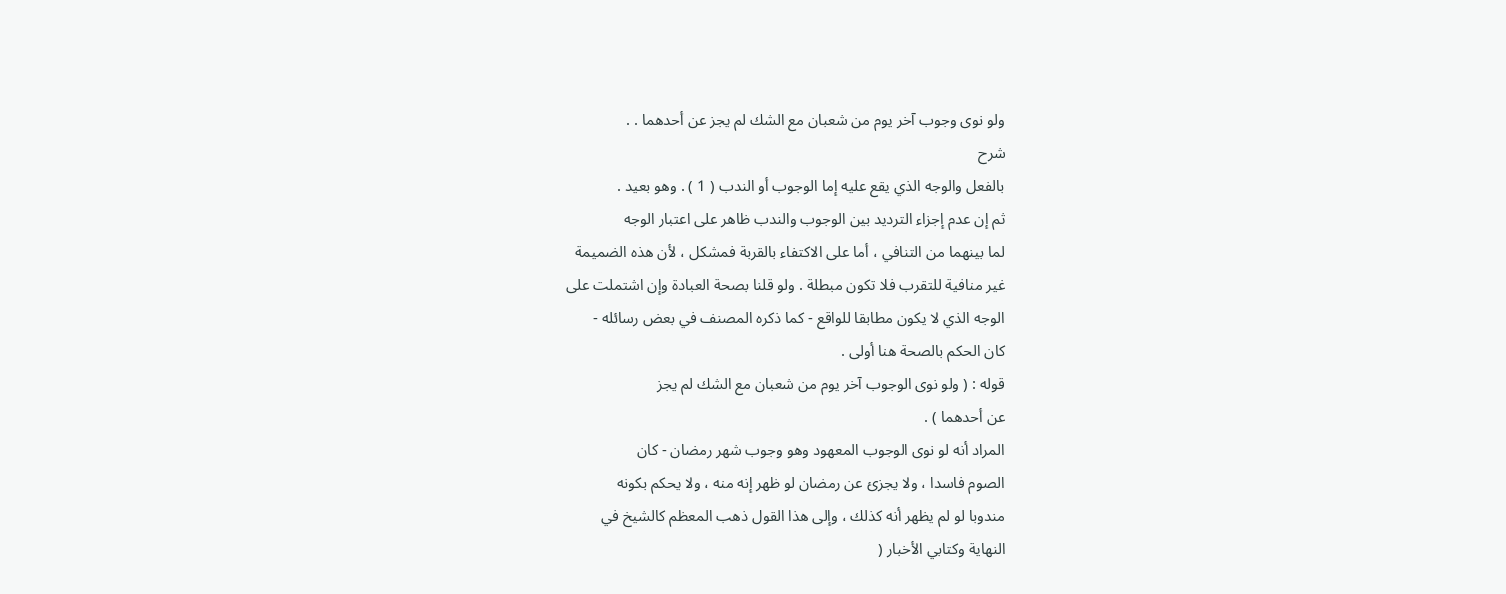ولو نوى وجوب آخر يوم من شعبان مع الشك لم يجز عن أحدهما . .
شرح
بالفعل والوجه الذي يقع عليه إما الوجوب أو الندب ( 1 ) . وهو بعيد .
ثم إن عدم إجزاء الترديد بين الوجوب والندب ظاهر على اعتبار الوجه
لما بينهما من التنافي ، أما على الاكتفاء بالقربة فمشكل ، لأن هذه الضميمة
غير منافية للتقرب فلا تكون مبطلة . ولو قلنا بصحة العبادة وإن اشتملت على
الوجه الذي لا يكون مطابقا للواقع - كما ذكره المصنف في بعض رسائله -
كان الحكم بالصحة هنا أولى .
قوله : ( ولو نوى الوجوب آخر يوم من شعبان مع الشك لم يجز
عن أحدهما ) .
المراد أنه لو نوى الوجوب المعهود وهو وجوب شهر رمضان - كان
الصوم فاسدا ، ولا يجزئ عن رمضان لو ظهر إنه منه ، ولا يحكم بكونه
مندوبا لو لم يظهر أنه كذلك ، وإلى هذا القول ذهب المعظم كالشيخ في
النهاية وكتابي الأخبار (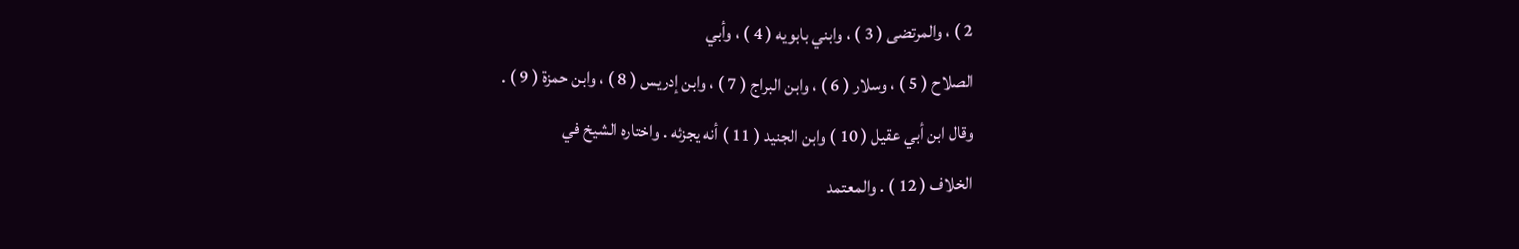2 ) ، والمرتضى ( 3 ) ، وابني بابويه ( 4 ) ، وأبي
الصلاح ( 5 ) ، وسلار ( 6 ) ، وابن البراج ( 7 ) ، وابن إدريس ( 8 ) ، وابن حمزة ( 9 ) .
وقال ابن أبي عقيل ( 10 ) وابن الجنيد ( 11 ) أنه يجزئه . واختاره الشيخ في
الخلاف ( 12 ) . والمعتمد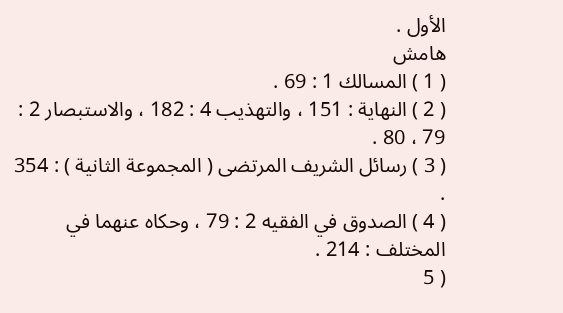الأول .
هامش
( 1 ) المسالك 1 : 69 .
( 2 ) النهاية : 151 ، والتهذيب 4 : 182 ، والاستبصار 2 : 79 ، 80 .
( 3 ) رسائل الشريف المرتضى ( المجموعة الثانية ) : 354 .
( 4 ) الصدوق في الفقيه 2 : 79 ، وحكاه عنهما في المختلف : 214 .
( 5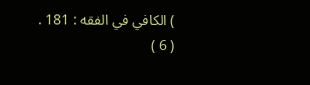) الكافي في الفقه : 181 .
( 6 )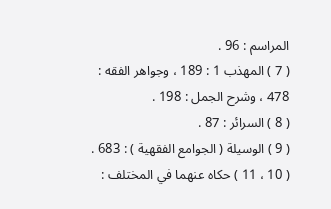المراسم : 96 .
( 7 ) المهذب 1 : 189 ، وجواهر الفقه : 478 ، وشرح الجمل : 198 .
( 8 ) السرائر : 87 .
( 9 ) الوسيلة ( الجوامع الفقهية ) : 683 .
( 10 ، 11 ) حكاه عنهما في المختلف :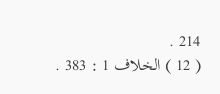214 .
( 12 ) الخلاف 1 : 383 .